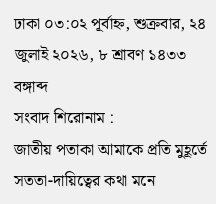ঢাকা ০৩:০২ পূর্বাহ্ন, শুক্রবার, ২৪ জুলাই ২০২৬, ৮ শ্রাবণ ১৪৩৩ বঙ্গাব্দ
সংবাদ শিরোনাম :
জাতীয় পতাকা আমাকে প্রতি মুহূর্তে সততা-দায়িত্বের কথা মনে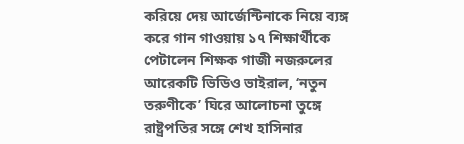করিয়ে দেয় আর্জেন্টিনাকে নিয়ে ব্যঙ্গ করে গান গাওয়ায় ১৭ শিক্ষার্থীকে পেটালেন শিক্ষক গাজী নজরুলের আরেকটি ভিডিও ভাইরাল, ‘নতুন তরুণীকে’ ঘিরে আলোচনা তুঙ্গে রাষ্ট্রপতির সঙ্গে শেখ হাসিনার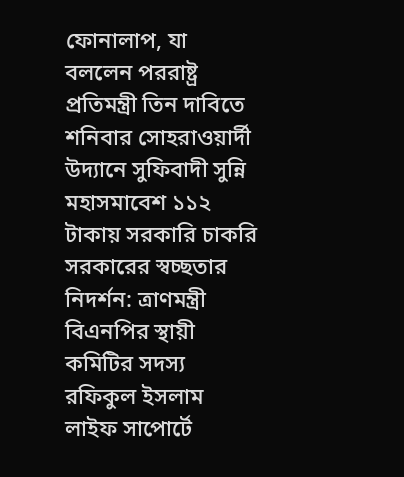ফোনালাপ, যা বললেন পররাষ্ট্র প্রতিমন্ত্রী তিন দাবিতে শনিবার সোহরাওয়ার্দী উদ্যানে সুফিবাদী সুন্নি মহাসমাবেশ ১১২ টাকায় সরকারি চাকরি সরকারের স্বচ্ছতার নিদর্শন: ত্রাণমন্ত্রী বিএনপির স্থায়ী কমিটির সদস্য রফিকুল ইসলাম লাইফ সাপোর্টে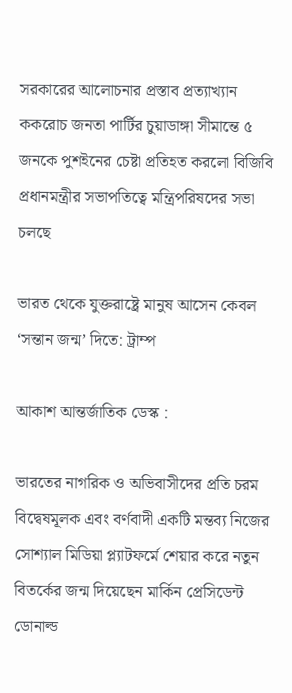সরকারের আলোচনার প্রস্তাব প্রত্যাখ্যান ককরোচ জনতা পার্টির চুয়াডাঙ্গা সীমান্তে ৫ জনকে পুশইনের চেষ্টা প্রতিহত করলো বিজিবি প্রধানমন্ত্রীর সভাপতিত্বে মন্ত্রিপরিষদের সভা চলছে

ভারত থেকে যুক্তরাষ্ট্রে মানুষ আসেন কেবল ‘সন্তান জন্ম’ দিতে: ট্রাম্প

আকাশ আন্তর্জাতিক ডেস্ক :

ভারতের নাগরিক ও অভিবাসীদের প্রতি চরম বিদ্বেষমূলক এবং বর্ণবাদী একটি মন্তব্য নিজের সোশ্যাল মিডিয়া প্ল্যাটফর্মে শেয়ার করে নতুন বিতর্কের জন্ম দিয়েছেন মার্কিন প্রেসিডেন্ট ডোনাল্ড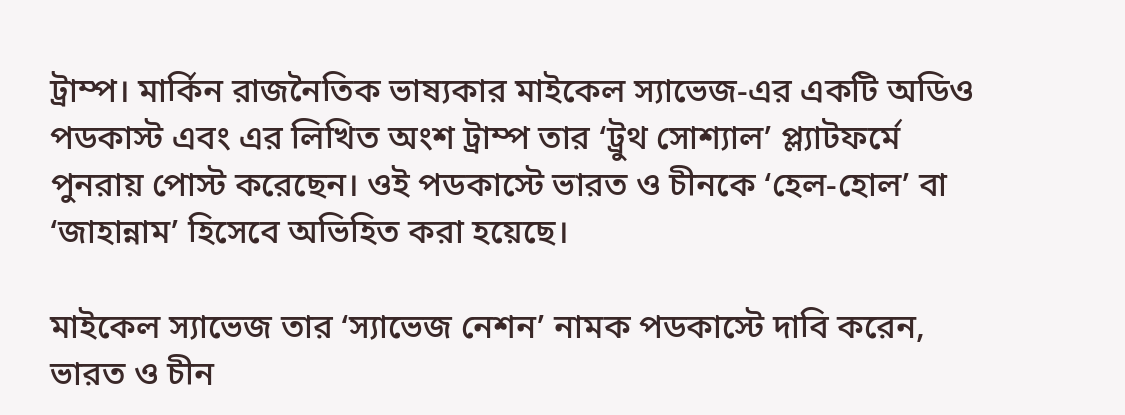ট্রাম্প। মার্কিন রাজনৈতিক ভাষ্যকার মাইকেল স্যাভেজ-এর একটি অডিও পডকাস্ট এবং এর লিখিত অংশ ট্রাম্প তার ‘ট্রুথ সোশ্যাল’ প্ল্যাটফর্মে পুনরায় পোস্ট করেছেন। ওই পডকাস্টে ভারত ও চীনকে ‘হেল-হোল’ বা ‘জাহান্নাম’ হিসেবে অভিহিত করা হয়েছে।

মাইকেল স্যাভেজ তার ‘স্যাভেজ নেশন’ নামক পডকাস্টে দাবি করেন, ভারত ও চীন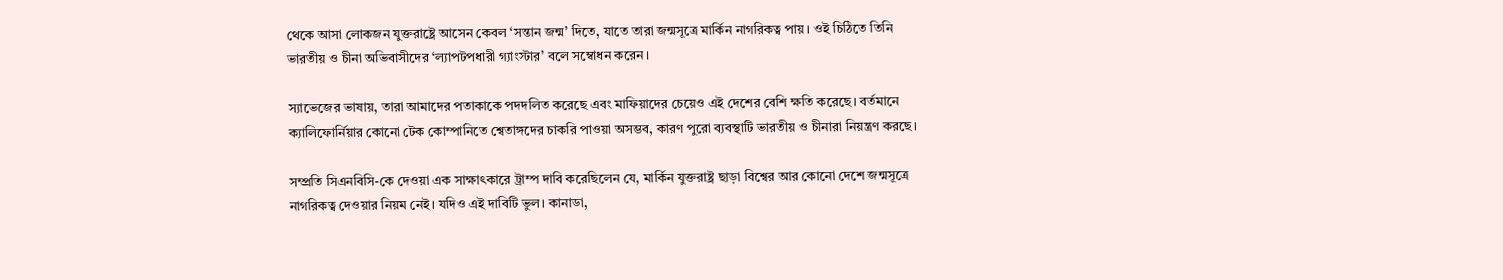থেকে আসা লোকজন যুক্তরাষ্ট্রে আসেন কেবল ‘সন্তান জন্ম’ দিতে, যাতে তারা জন্মসূত্রে মার্কিন নাগরিকত্ব পায়। ওই চিঠিতে তিনি ভারতীয় ও চীনা অভিবাসীদের ‘ল্যাপটপধারী গ্যাংস্টার’ বলে সম্বোধন করেন।

স্যাভেজের ভাষায়, তারা আমাদের পতাকাকে পদদলিত করেছে এবং মাফিয়াদের চেয়েও এই দেশের বেশি ক্ষতি করেছে। বর্তমানে ক্যালিফোর্নিয়ার কোনো টেক কোম্পানিতে শ্বেতাঙ্গদের চাকরি পাওয়া অসম্ভব, কারণ পুরো ব্যবস্থাটি ভারতীয় ও চীনারা নিয়ন্ত্রণ করছে।

সম্প্রতি সিএনবিসি-কে দেওয়া এক সাক্ষাৎকারে ট্রাম্প দাবি করেছিলেন যে, মার্কিন যুক্তরাষ্ট্র ছাড়া বিশ্বের আর কোনো দেশে জন্মসূত্রে নাগরিকত্ব দেওয়ার নিয়ম নেই। যদিও এই দাবিটি ভুল। কানাডা,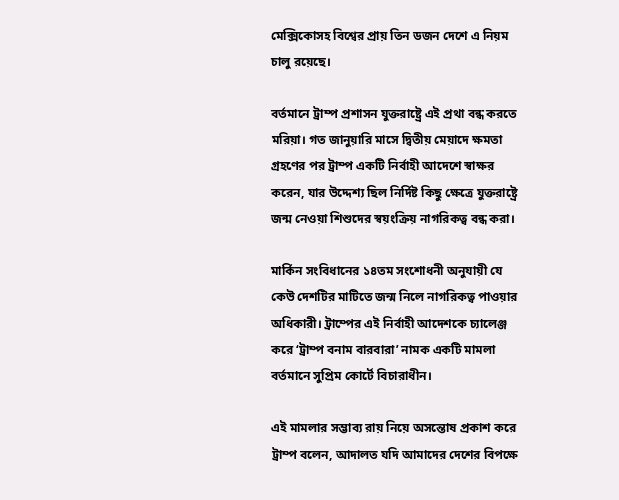মেক্সিকোসহ বিশ্বের প্রায় তিন ডজন দেশে এ নিয়ম চালু রয়েছে।

বর্তমানে ট্রাম্প প্রশাসন যুক্তরাষ্ট্রে এই প্রথা বন্ধ করতে মরিয়া। গত জানুয়ারি মাসে দ্বিতীয় মেয়াদে ক্ষমতা গ্রহণের পর ট্রাম্প একটি নির্বাহী আদেশে স্বাক্ষর করেন, যার উদ্দেশ্য ছিল নির্দিষ্ট কিছু ক্ষেত্রে যুক্তরাষ্ট্রে জন্ম নেওয়া শিশুদের স্বয়ংক্রিয় নাগরিকত্ব বন্ধ করা।

মার্কিন সংবিধানের ১৪তম সংশোধনী অনুযায়ী যে কেউ দেশটির মাটিতে জন্ম নিলে নাগরিকত্ব পাওয়ার অধিকারী। ট্রাম্পের এই নির্বাহী আদেশকে চ্যালেঞ্জ করে ‘ট্রাম্প বনাম বারবারা’ নামক একটি মামলা বর্তমানে সুপ্রিম কোর্টে বিচারাধীন।

এই মামলার সম্ভাব্য রায় নিয়ে অসন্তোষ প্রকাশ করে ট্রাম্প বলেন, আদালত যদি আমাদের দেশের বিপক্ষে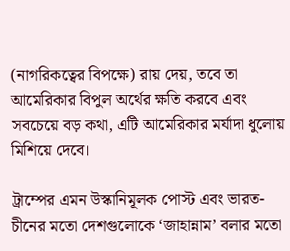(নাগরিকত্বের বিপক্ষে) রায় দেয়, তবে তা আমেরিকার বিপুল অর্থের ক্ষতি করবে এবং সবচেয়ে বড় কথা, এটি আমেরিকার মর্যাদা ধুলোয় মিশিয়ে দেবে।

ট্রাম্পের এমন উস্কানিমূলক পোস্ট এবং ভারত-চীনের মতো দেশগুলোকে ‘জাহান্নাম’ বলার মতো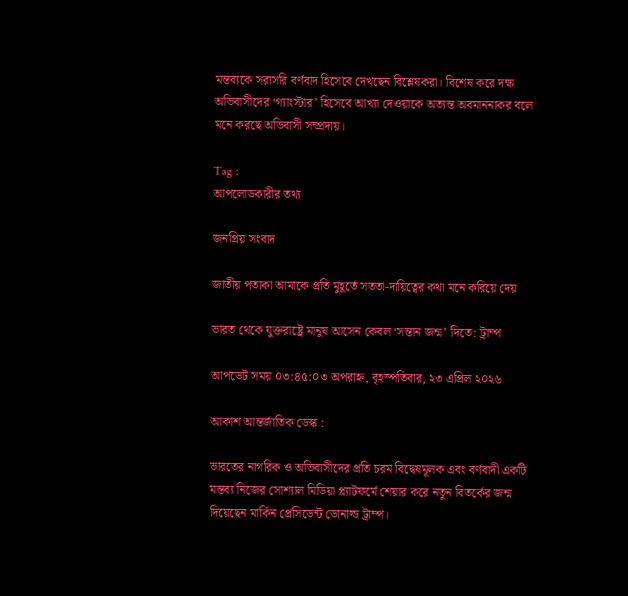মন্তব্যকে সরাসরি বর্ণবাদ হিসেবে দেখছেন বিশ্লেষকরা। বিশেষ করে দক্ষ অভিবাসীদের ‘গ্যাংস্টার’ হিসেবে আখ্যা দেওয়াকে অত্যন্ত অবমাননাকর বলে মনে করছে অভিবাসী সম্প্রদায়।

Tag :
আপলোডকারীর তথ্য

জনপ্রিয় সংবাদ

জাতীয় পতাকা আমাকে প্রতি মুহূর্তে সততা-দায়িত্বের কথা মনে করিয়ে দেয়

ভারত থেকে যুক্তরাষ্ট্রে মানুষ আসেন কেবল ‘সন্তান জন্ম’ দিতে: ট্রাম্প

আপডেট সময় ০৩:৪৫:০৩ অপরাহ্ন, বৃহস্পতিবার, ২৩ এপ্রিল ২০২৬

আকাশ আন্তর্জাতিক ডেস্ক :

ভারতের নাগরিক ও অভিবাসীদের প্রতি চরম বিদ্বেষমূলক এবং বর্ণবাদী একটি মন্তব্য নিজের সোশ্যাল মিডিয়া প্ল্যাটফর্মে শেয়ার করে নতুন বিতর্কের জন্ম দিয়েছেন মার্কিন প্রেসিডেন্ট ডোনাল্ড ট্রাম্প।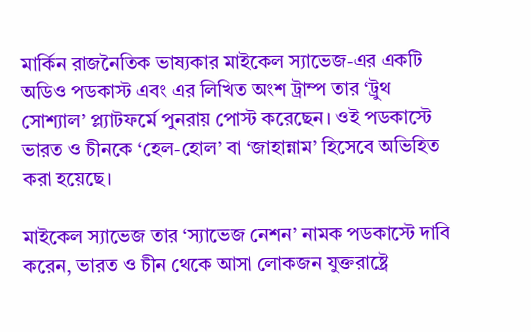মার্কিন রাজনৈতিক ভাষ্যকার মাইকেল স্যাভেজ-এর একটি অডিও পডকাস্ট এবং এর লিখিত অংশ ট্রাম্প তার ‘ট্রুথ সোশ্যাল’ প্ল্যাটফর্মে পুনরায় পোস্ট করেছেন। ওই পডকাস্টে ভারত ও চীনকে ‘হেল-হোল’ বা ‘জাহান্নাম’ হিসেবে অভিহিত করা হয়েছে।

মাইকেল স্যাভেজ তার ‘স্যাভেজ নেশন’ নামক পডকাস্টে দাবি করেন, ভারত ও চীন থেকে আসা লোকজন যুক্তরাষ্ট্রে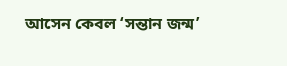আসেন কেবল ‘সন্তান জন্ম’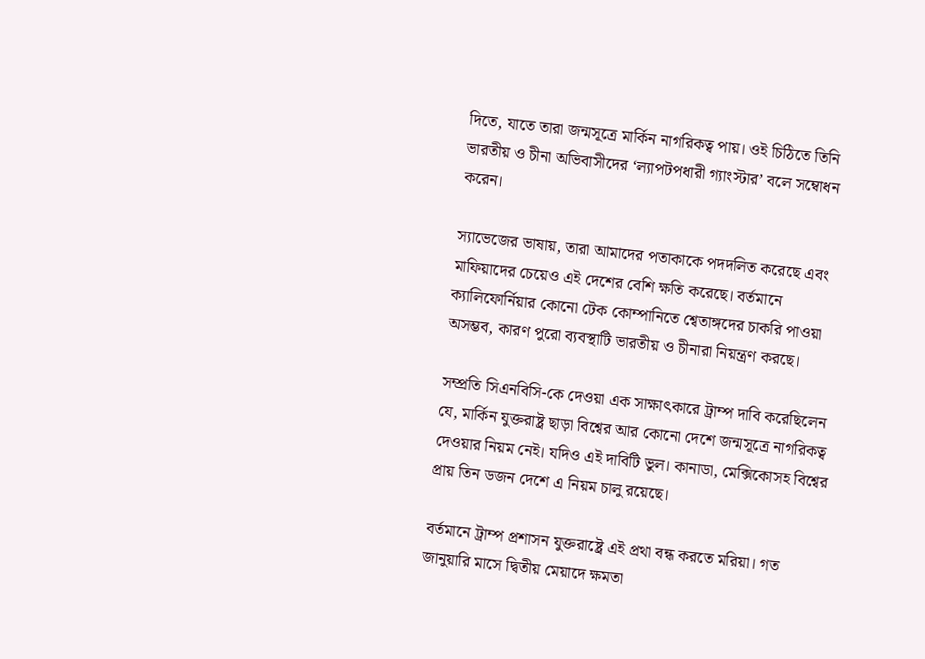দিতে, যাতে তারা জন্মসূত্রে মার্কিন নাগরিকত্ব পায়। ওই চিঠিতে তিনি ভারতীয় ও চীনা অভিবাসীদের ‘ল্যাপটপধারী গ্যাংস্টার’ বলে সম্বোধন করেন।

স্যাভেজের ভাষায়, তারা আমাদের পতাকাকে পদদলিত করেছে এবং মাফিয়াদের চেয়েও এই দেশের বেশি ক্ষতি করেছে। বর্তমানে ক্যালিফোর্নিয়ার কোনো টেক কোম্পানিতে শ্বেতাঙ্গদের চাকরি পাওয়া অসম্ভব, কারণ পুরো ব্যবস্থাটি ভারতীয় ও চীনারা নিয়ন্ত্রণ করছে।

সম্প্রতি সিএনবিসি-কে দেওয়া এক সাক্ষাৎকারে ট্রাম্প দাবি করেছিলেন যে, মার্কিন যুক্তরাষ্ট্র ছাড়া বিশ্বের আর কোনো দেশে জন্মসূত্রে নাগরিকত্ব দেওয়ার নিয়ম নেই। যদিও এই দাবিটি ভুল। কানাডা, মেক্সিকোসহ বিশ্বের প্রায় তিন ডজন দেশে এ নিয়ম চালু রয়েছে।

বর্তমানে ট্রাম্প প্রশাসন যুক্তরাষ্ট্রে এই প্রথা বন্ধ করতে মরিয়া। গত জানুয়ারি মাসে দ্বিতীয় মেয়াদে ক্ষমতা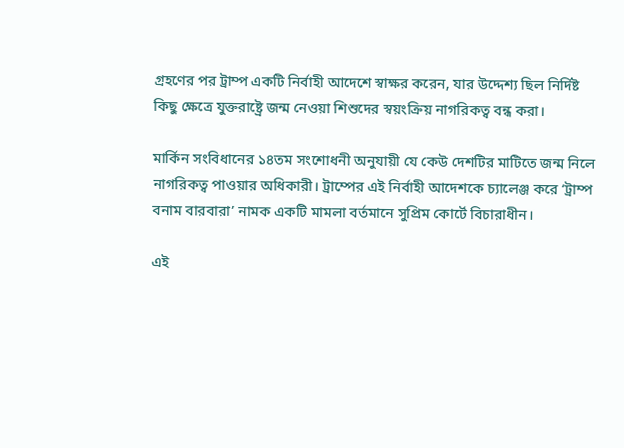গ্রহণের পর ট্রাম্প একটি নির্বাহী আদেশে স্বাক্ষর করেন, যার উদ্দেশ্য ছিল নির্দিষ্ট কিছু ক্ষেত্রে যুক্তরাষ্ট্রে জন্ম নেওয়া শিশুদের স্বয়ংক্রিয় নাগরিকত্ব বন্ধ করা।

মার্কিন সংবিধানের ১৪তম সংশোধনী অনুযায়ী যে কেউ দেশটির মাটিতে জন্ম নিলে নাগরিকত্ব পাওয়ার অধিকারী। ট্রাম্পের এই নির্বাহী আদেশকে চ্যালেঞ্জ করে ‘ট্রাম্প বনাম বারবারা’ নামক একটি মামলা বর্তমানে সুপ্রিম কোর্টে বিচারাধীন।

এই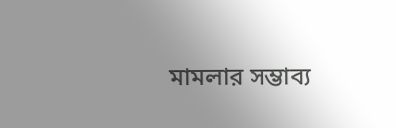মামলার সম্ভাব্য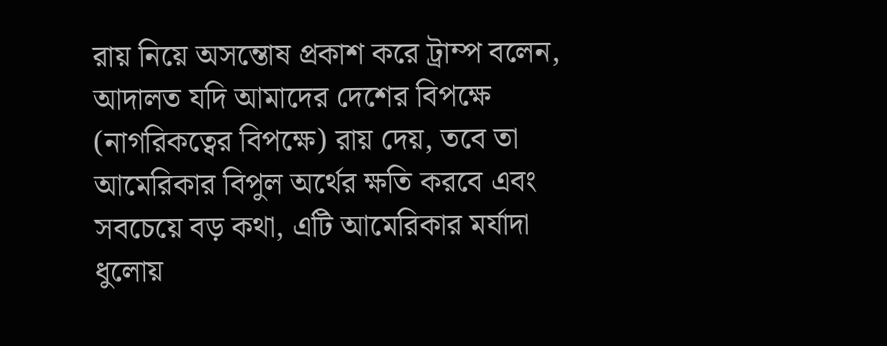রায় নিয়ে অসন্তোষ প্রকাশ করে ট্রাম্প বলেন, আদালত যদি আমাদের দেশের বিপক্ষে (নাগরিকত্বের বিপক্ষে) রায় দেয়, তবে তা আমেরিকার বিপুল অর্থের ক্ষতি করবে এবং সবচেয়ে বড় কথা, এটি আমেরিকার মর্যাদা ধুলোয়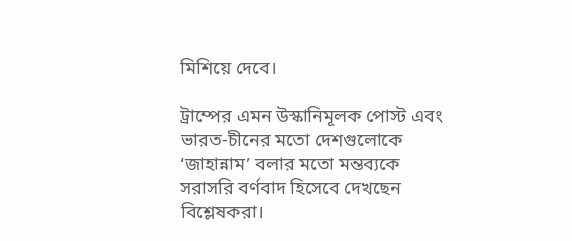মিশিয়ে দেবে।

ট্রাম্পের এমন উস্কানিমূলক পোস্ট এবং ভারত-চীনের মতো দেশগুলোকে ‘জাহান্নাম’ বলার মতো মন্তব্যকে সরাসরি বর্ণবাদ হিসেবে দেখছেন বিশ্লেষকরা।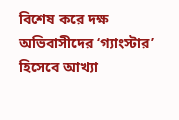বিশেষ করে দক্ষ অভিবাসীদের ‘গ্যাংস্টার’ হিসেবে আখ্যা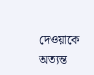দেওয়াকে অত্যন্ত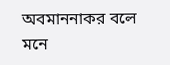অবমাননাকর বলে মনে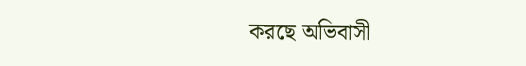করছে অভিবাসী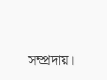সম্প্রদায়।